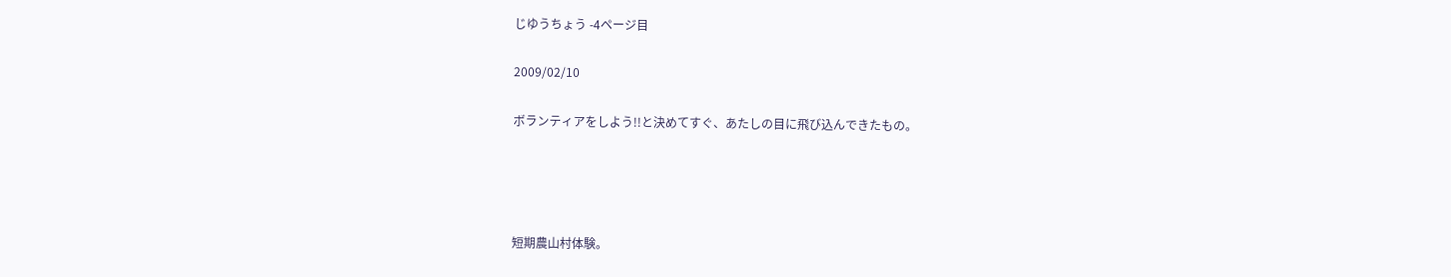じゆうちょう -4ページ目

2009/02/10

ボランティアをしよう!!と決めてすぐ、あたしの目に飛び込んできたもの。




短期農山村体験。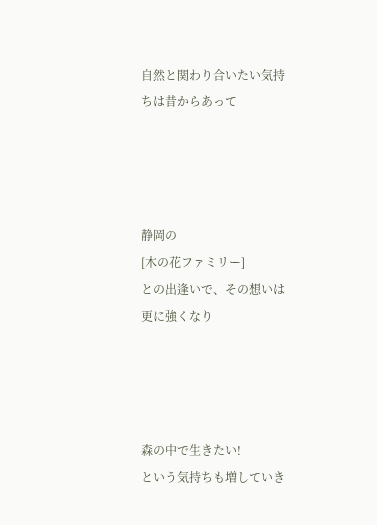自然と関わり合いたい気持ちは昔からあって




静岡の
[木の花ファミリー]
との出逢いで、その想いは更に強くなり




森の中で生きたい!
という気持ちも増していき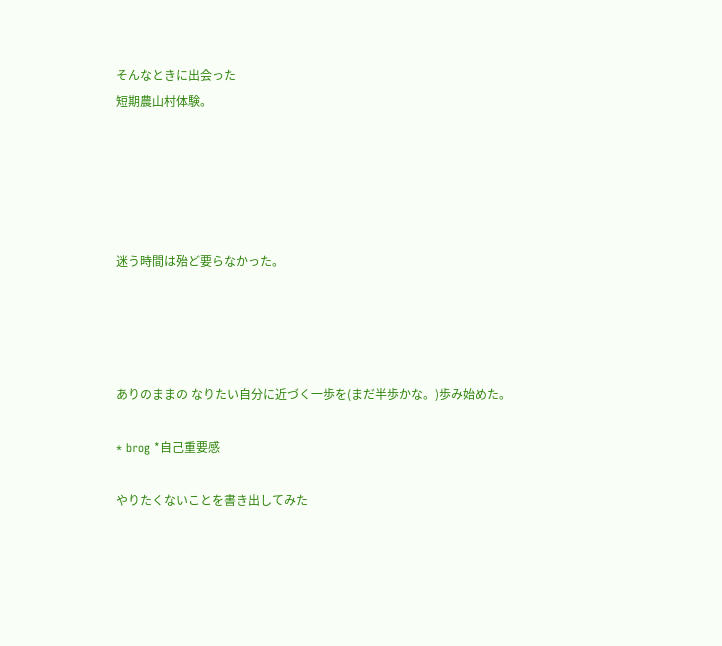そんなときに出会った
短期農山村体験。





迷う時間は殆ど要らなかった。




ありのままの なりたい自分に近づく一歩を(まだ半歩かな。)歩み始めた。

* brog *自己重要感

やりたくないことを書き出してみた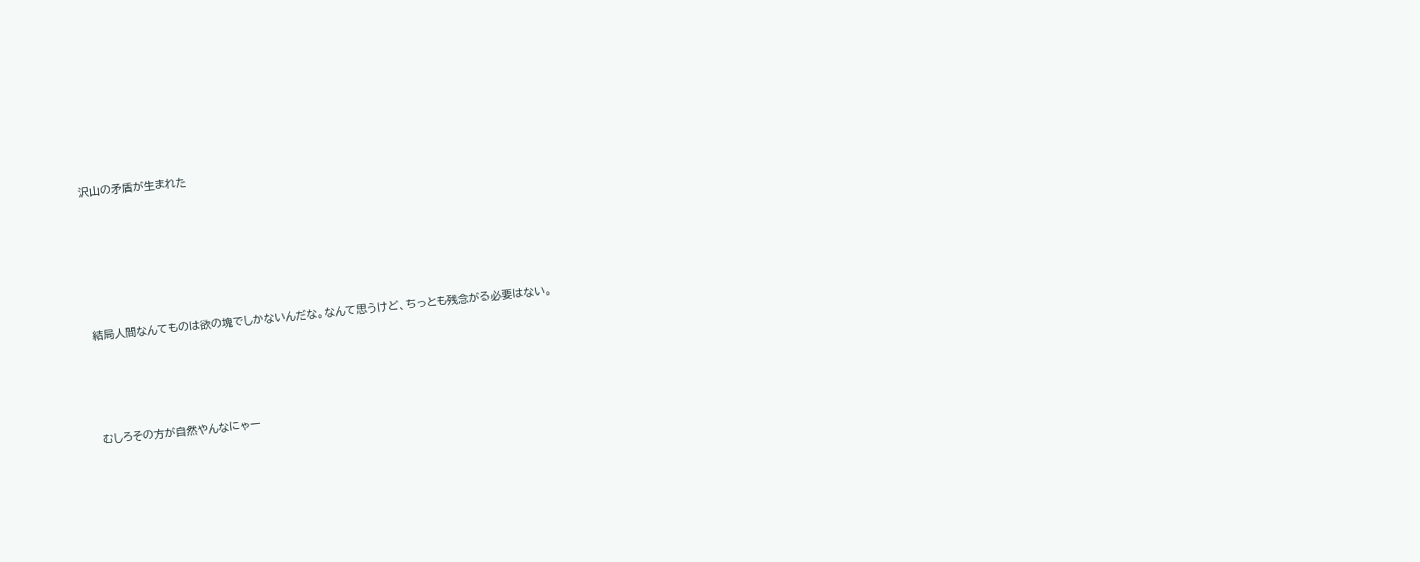沢山の矛盾が生まれた






結局人間なんてものは欲の塊でしかないんだな。なんて思うけど、ちっとも残念がる必要はない。




むしろその方が自然やんなにゃー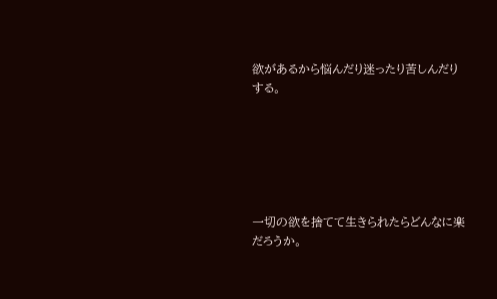欲があるから悩んだり迷ったり苦しんだりする。






一切の欲を捨てて生きられたらどんなに楽だろうか。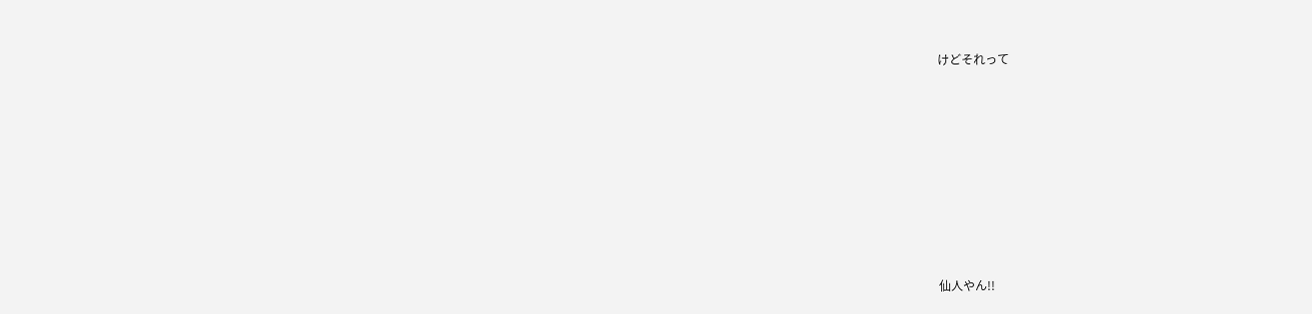けどそれって













仙人やん!!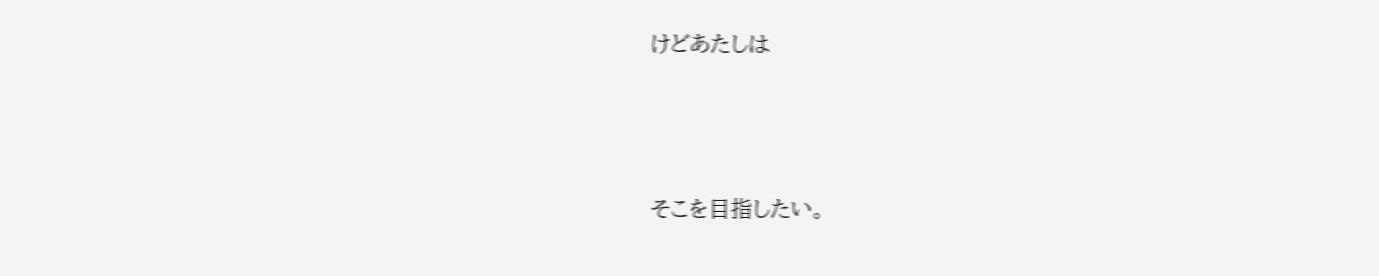けどあたしは




そこを目指したい。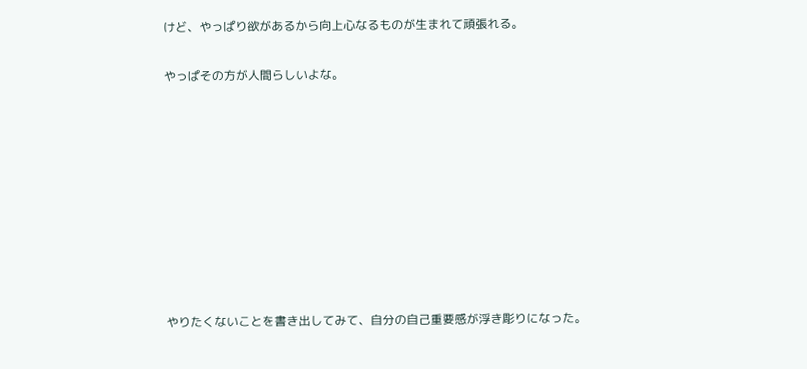けど、やっぱり欲があるから向上心なるものが生まれて頑張れる。

やっぱその方が人間らしいよな。









やりたくないことを書き出してみて、自分の自己重要感が浮き彫りになった。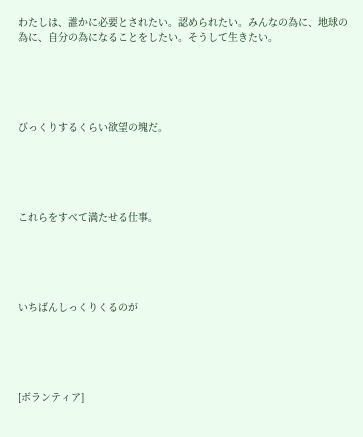わたしは、誰かに必要とされたい。認められたい。みんなの為に、地球の為に、自分の為になることをしたい。そうして生きたい。





びっくりするくらい欲望の塊だ。





これらをすべて満たせる仕事。





いちばんしっくりくるのが





[ボランティア]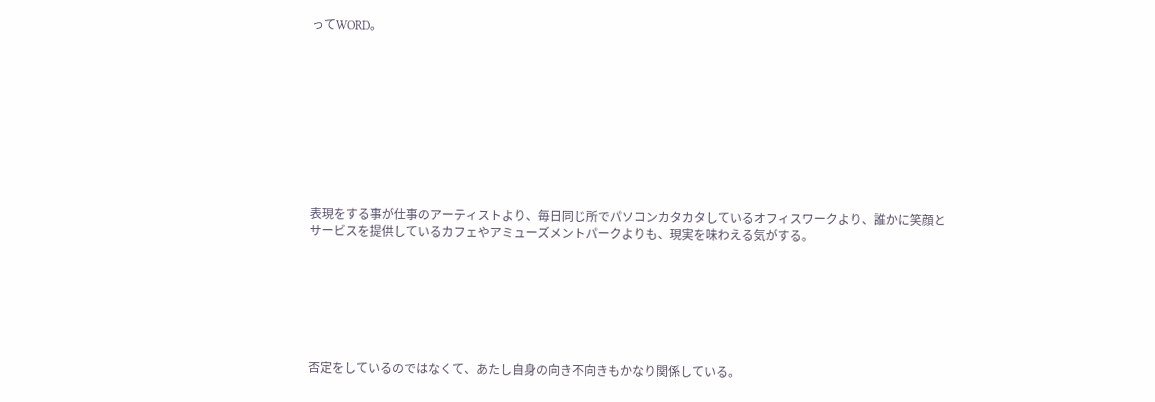ってWORD。










表現をする事が仕事のアーティストより、毎日同じ所でパソコンカタカタしているオフィスワークより、誰かに笑顔とサービスを提供しているカフェやアミューズメントパークよりも、現実を味わえる気がする。







否定をしているのではなくて、あたし自身の向き不向きもかなり関係している。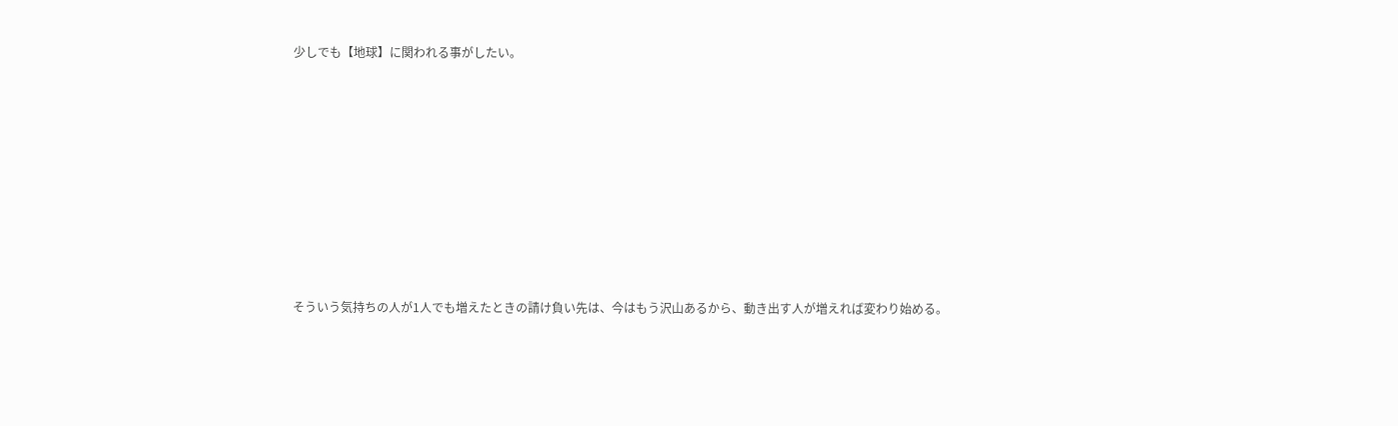少しでも【地球】に関われる事がしたい。










そういう気持ちの人が1人でも増えたときの請け負い先は、今はもう沢山あるから、動き出す人が増えれば変わり始める。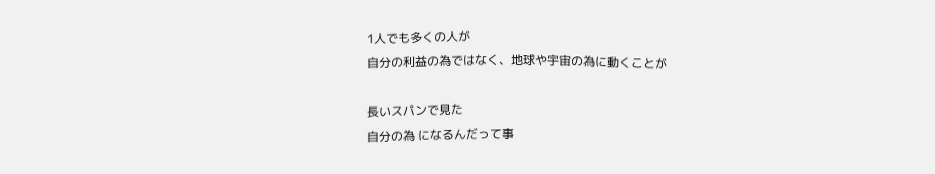1人でも多くの人が
自分の利益の為ではなく、地球や宇宙の為に動くことが

長いスパンで見た
自分の為 になるんだって事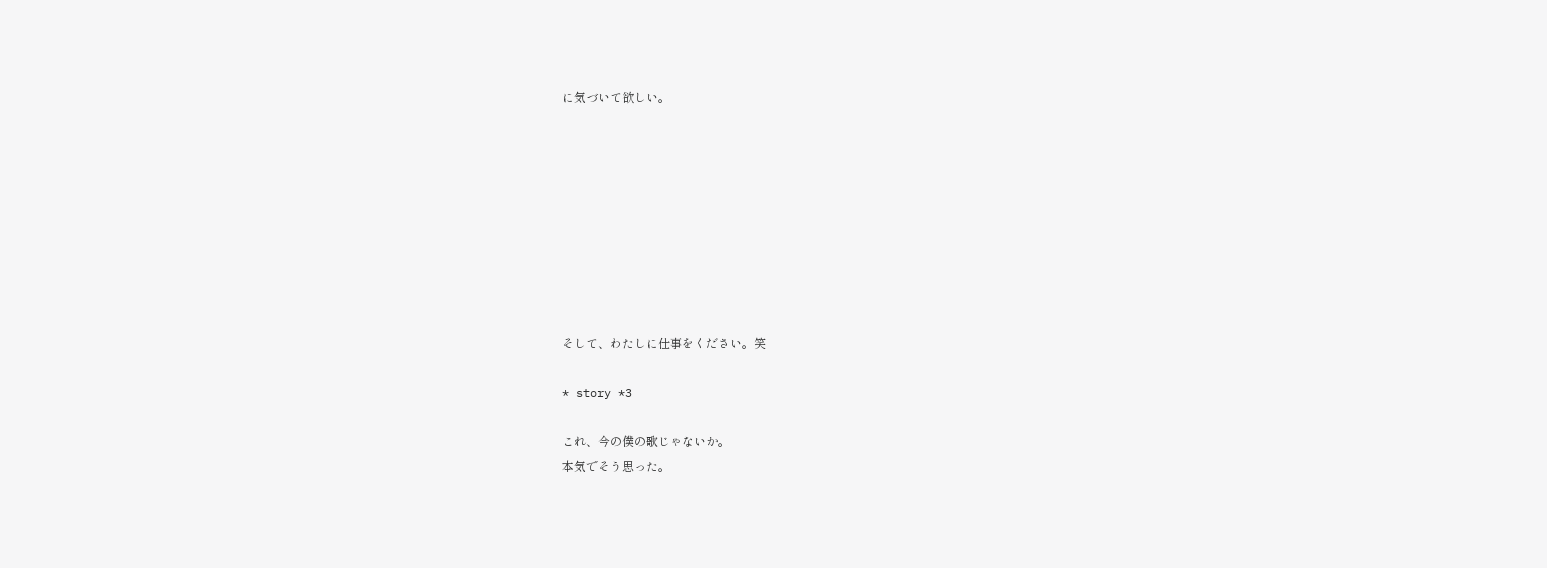に気づいて欲しい。









そして、わたしに仕事をください。笑

* story *3

これ、今の僕の歌じゃないか。
本気でそう思った。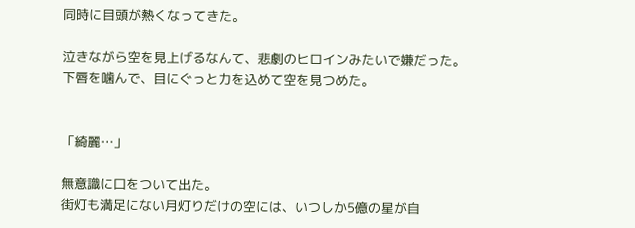同時に目頭が熱くなってきた。

泣きながら空を見上げるなんて、悲劇のヒロインみたいで嫌だった。
下唇を噛んで、目にぐっと力を込めて空を見つめた。


「綺麗…」

無意識に口をついて出た。
街灯も満足にない月灯りだけの空には、いつしか5億の星が自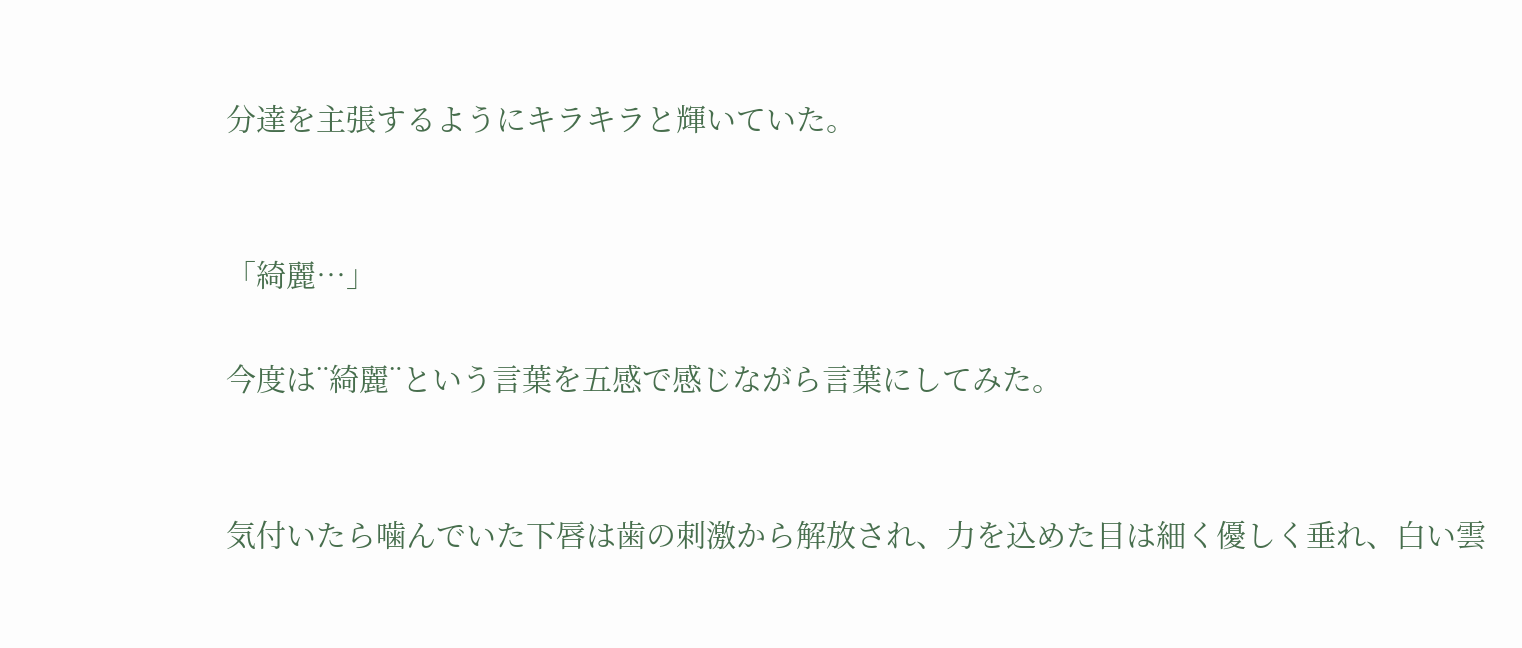分達を主張するようにキラキラと輝いていた。


「綺麗…」

今度は¨綺麗¨という言葉を五感で感じながら言葉にしてみた。


気付いたら噛んでいた下唇は歯の刺激から解放され、力を込めた目は細く優しく垂れ、白い雲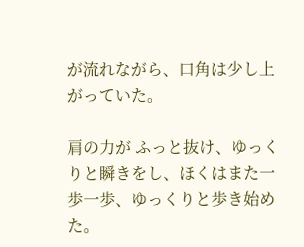が流れながら、口角は少し上がっていた。

肩の力が ふっと抜け、ゆっくりと瞬きをし、ほくはまた一歩一歩、ゆっくりと歩き始めた。